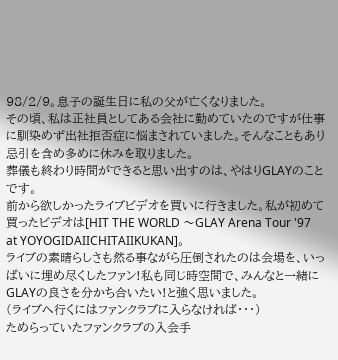98/2/9。息子の誕生日に私の父が亡くなりました。
その頃、私は正社員としてある会社に勤めていたのですが仕事に馴染めず出社拒否症に悩まされていました。そんなこともあり忌引を含め多めに休みを取りました。
葬儀も終わり時間ができると思い出すのは、やはりGLAYのことです。
前から欲しかったライブビデオを買いに行きました。私が初めて買ったビデオは[HIT THE WORLD 〜GLAY Arena Tour '97 at YOYOGIDAIICHITAIIKUKAN]。
ライブの素晴らしさも然る事ながら圧倒されたのは会場を、いっぱいに埋め尽くしたファン!私も同じ時空間で、みんなと一緒にGLAYの良さを分かち合いたい!と強く思いました。
(ライブへ行くにはファンクラブに入らなければ・・・)
ためらっていたファンクラブの入会手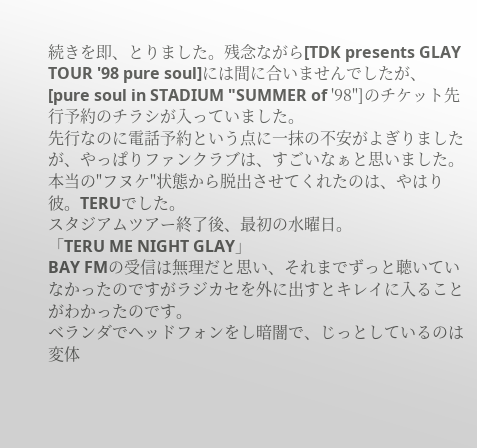続きを即、とりました。残念ながら[TDK presents GLAY TOUR '98 pure soul]には間に合いませんでしたが、[pure soul in STADIUM "SUMMER of '98"]のチケット先行予約のチラシが入っていました。
先行なのに電話予約という点に一抹の不安がよぎりましたが、やっぱりファンクラブは、すごいなぁと思いました。
本当の"フヌケ"状態から脱出させてくれたのは、やはり彼。TERUでした。
スタジアムツアー終了後、最初の水曜日。
「TERU ME NIGHT GLAY」
BAY FMの受信は無理だと思い、それまでずっと聴いていなかったのですがラジカセを外に出すとキレイに入ることがわかったのです。
ベランダでヘッドフォンをし暗闇で、じっとしているのは変体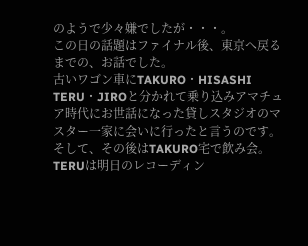のようで少々嫌でしたが・・・。
この日の話題はファイナル後、東京へ戻るまでの、お話でした。
古いワゴン車にTAKURO・HISASHI TERU・JIROと分かれて乗り込みアマチュア時代にお世話になった貸しスタジオのマスター一家に会いに行ったと言うのです。
そして、その後はTAKURO宅で飲み会。TERUは明日のレコーディン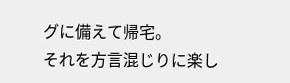グに備えて帰宅。
それを方言混じりに楽し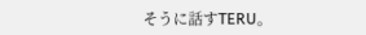そうに話すTERU。